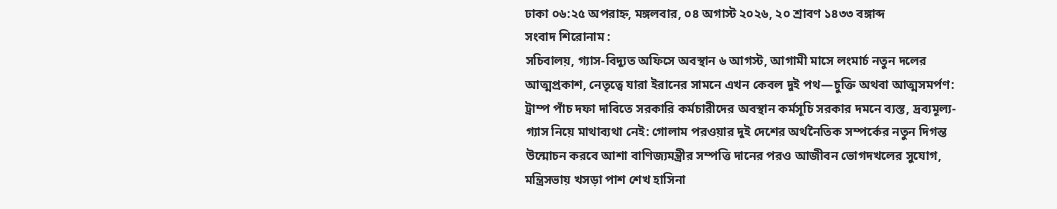ঢাকা ০৬:২৫ অপরাহ্ন, মঙ্গলবার, ০৪ অগাস্ট ২০২৬, ২০ শ্রাবণ ১৪৩৩ বঙ্গাব্দ
সংবাদ শিরোনাম :
সচিবালয়, গ্যাস-বিদ্যুত অফিসে অবস্থান ৬ আগস্ট, আগামী মাসে লংমার্চ নতুন দলের আত্মপ্রকাশ, নেতৃত্বে যারা ইরানের সামনে এখন কেবল দুই পথ—চুক্তি অথবা আত্মসমর্পণ: ট্রাম্প পাঁচ দফা দাবিতে সরকারি কর্মচারীদের অবস্থান কর্মসূচি সরকার দমনে ব্যস্ত, দ্রব্যমূল্য-গ্যাস নিয়ে মাথাব্যথা নেই: গোলাম পরওয়ার দুই দেশের অর্থনৈতিক সম্পর্কের নতুন দিগন্ত উন্মোচন করবে আশা বাণিজ্যমন্ত্রীর সম্পত্তি দানের পরও আজীবন ভোগদখলের সুযোগ, মন্ত্রিসভায় খসড়া পাশ শেখ হাসিনা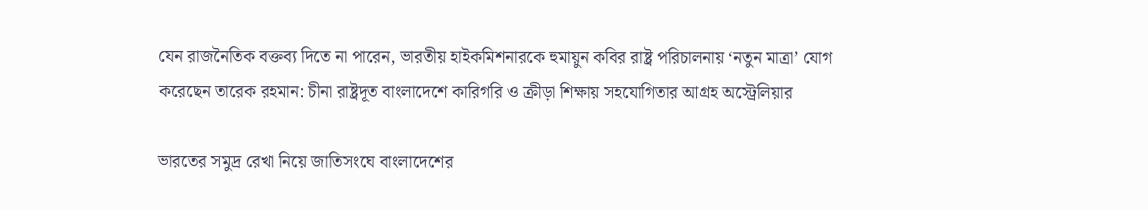যেন রাজনৈতিক বক্তব্য দিতে না পারেন, ভারতীয় হাইকমিশনারকে হুমায়ুন কবির রাষ্ট্র পরিচালনায় ‘নতুন মাত্রা’ যোগ করেছেন তারেক রহমান: চীনা রাষ্ট্রদূত বাংলাদেশে কারিগরি ও ক্রীড়া শিক্ষায় সহযোগিতার আগ্রহ অস্ট্রেলিয়ার

ভারতের সমুদ্র রেখা নিয়ে জাতিসংঘে বাংলাদেশের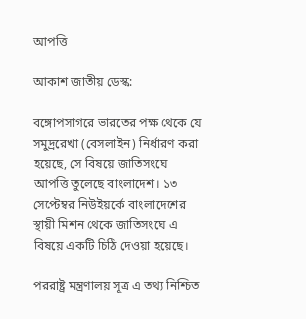আপত্তি

আকাশ জাতীয় ডেস্ক:

বঙ্গোপসাগরে ভারতের পক্ষ থেকে যে সমুদ্ররেখা (বেসলাইন) নির্ধারণ করা হয়েছে, সে বিষয়ে জাতিসংঘে আপত্তি তুলেছে বাংলাদেশ। ১৩ সেপ্টেম্বর নিউইয়র্কে বাংলাদেশের স্থায়ী মিশন থেকে জাতিসংঘে এ বিষয়ে একটি চিঠি দেওয়া হয়েছে।

পররাষ্ট্র মন্ত্রণালয় সূত্র এ তথ্য নিশ্চিত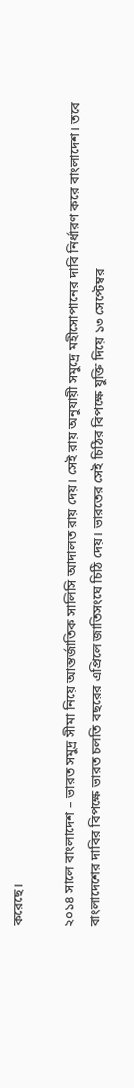করেছে।

২০১৪ সালে বাংলাদেশ – ভারত সমুদ্র সীমা নিয়ে আন্তর্জাতিক সালিসি আদালত রায় দেয়। সেই রায় অনুযায়ী সমুদ্রে মহীসোপানের দাবি নির্ধারণ করে বাংলাদেশ। তবে বাংলাদেশের দাবির বিপক্ষে ভারত চলতি বছরের এপ্রিলে জাতিসংঘে চিঠি দেয়। ভারতের সেই চিঠির বিপক্ষে যুক্তি দিয়ে ১৩ সেপ্টেম্বর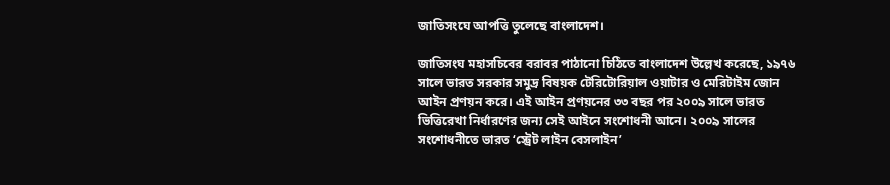জাতিসংঘে আপত্তি তুলেছে বাংলাদেশ।

জাতিসংঘ মহাসচিবের বরাবর পাঠানো চিঠিতে বাংলাদেশ উল্লেখ করেছে, ১৯৭৬ সালে ভারত সরকার সমুদ্র বিষয়ক টেরিটোরিয়াল ওয়াটার ও মেরিটাইম জোন আইন প্রণয়ন করে। এই আইন প্রণয়নের ৩৩ বছর পর ২০০৯ সালে ভারত ভিত্তিরেখা নির্ধারণের জন্য সেই আইনে সংশোধনী আনে। ২০০৯ সালের সংশোধনীতে ভারত ‘স্ট্রেট লাইন বেসলাইন’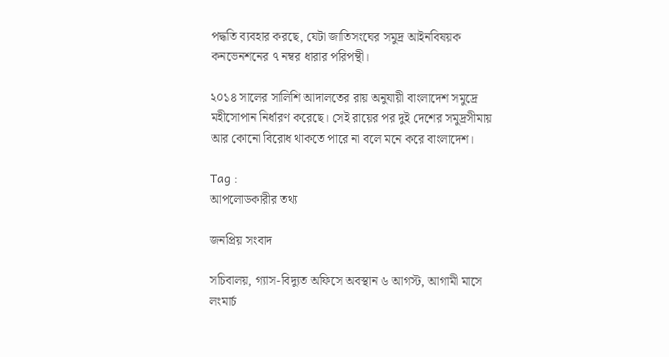পদ্ধতি ব্যবহার করছে, যেটা জাতিসংঘের সমুদ্র আইনবিষয়ক কনভেনশনের ৭ নম্বর ধারার পরিপন্থী।

২০১৪ সালের সালিশি আদালতের রায় অনুযায়ী বাংলাদেশ সমুদ্রে মহীসোপান নির্ধারণ করেছে। সেই রায়ের পর দুই দেশের সমুদ্রসীমায় আর কোনো বিরোধ থাকতে পারে না বলে মনে করে বাংলাদেশ।

Tag :
আপলোডকারীর তথ্য

জনপ্রিয় সংবাদ

সচিবালয়, গ্যাস-বিদ্যুত অফিসে অবস্থান ৬ আগস্ট, আগামী মাসে লংমার্চ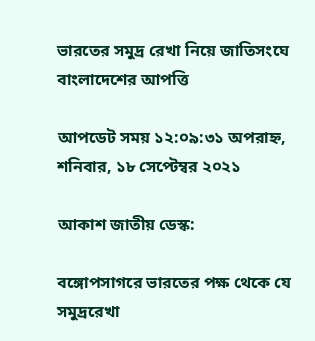ভারতের সমুদ্র রেখা নিয়ে জাতিসংঘে বাংলাদেশের আপত্তি

আপডেট সময় ১২:০৯:৩১ অপরাহ্ন, শনিবার, ১৮ সেপ্টেম্বর ২০২১

আকাশ জাতীয় ডেস্ক:

বঙ্গোপসাগরে ভারতের পক্ষ থেকে যে সমুদ্ররেখা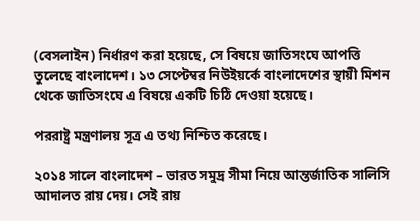(বেসলাইন) নির্ধারণ করা হয়েছে, সে বিষয়ে জাতিসংঘে আপত্তি তুলেছে বাংলাদেশ। ১৩ সেপ্টেম্বর নিউইয়র্কে বাংলাদেশের স্থায়ী মিশন থেকে জাতিসংঘে এ বিষয়ে একটি চিঠি দেওয়া হয়েছে।

পররাষ্ট্র মন্ত্রণালয় সূত্র এ তথ্য নিশ্চিত করেছে।

২০১৪ সালে বাংলাদেশ – ভারত সমুদ্র সীমা নিয়ে আন্তর্জাতিক সালিসি আদালত রায় দেয়। সেই রায়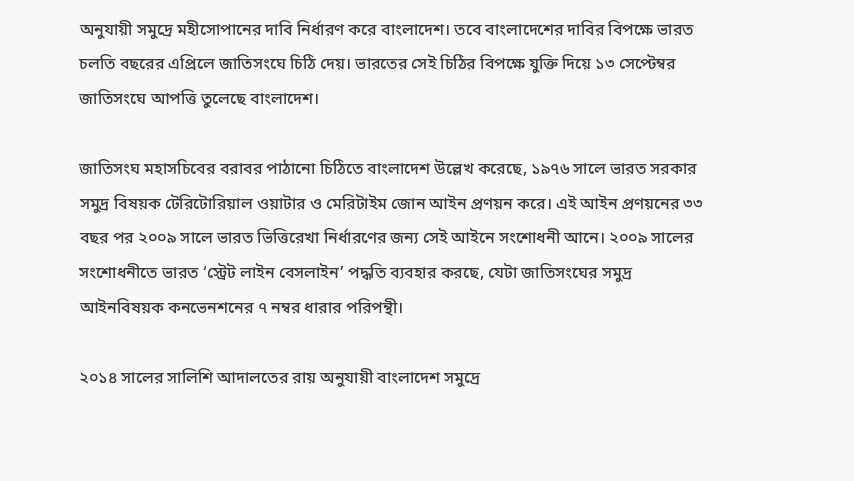অনুযায়ী সমুদ্রে মহীসোপানের দাবি নির্ধারণ করে বাংলাদেশ। তবে বাংলাদেশের দাবির বিপক্ষে ভারত চলতি বছরের এপ্রিলে জাতিসংঘে চিঠি দেয়। ভারতের সেই চিঠির বিপক্ষে যুক্তি দিয়ে ১৩ সেপ্টেম্বর জাতিসংঘে আপত্তি তুলেছে বাংলাদেশ।

জাতিসংঘ মহাসচিবের বরাবর পাঠানো চিঠিতে বাংলাদেশ উল্লেখ করেছে, ১৯৭৬ সালে ভারত সরকার সমুদ্র বিষয়ক টেরিটোরিয়াল ওয়াটার ও মেরিটাইম জোন আইন প্রণয়ন করে। এই আইন প্রণয়নের ৩৩ বছর পর ২০০৯ সালে ভারত ভিত্তিরেখা নির্ধারণের জন্য সেই আইনে সংশোধনী আনে। ২০০৯ সালের সংশোধনীতে ভারত ‘স্ট্রেট লাইন বেসলাইন’ পদ্ধতি ব্যবহার করছে, যেটা জাতিসংঘের সমুদ্র আইনবিষয়ক কনভেনশনের ৭ নম্বর ধারার পরিপন্থী।

২০১৪ সালের সালিশি আদালতের রায় অনুযায়ী বাংলাদেশ সমুদ্রে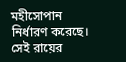মহীসোপান নির্ধারণ করেছে। সেই রায়ের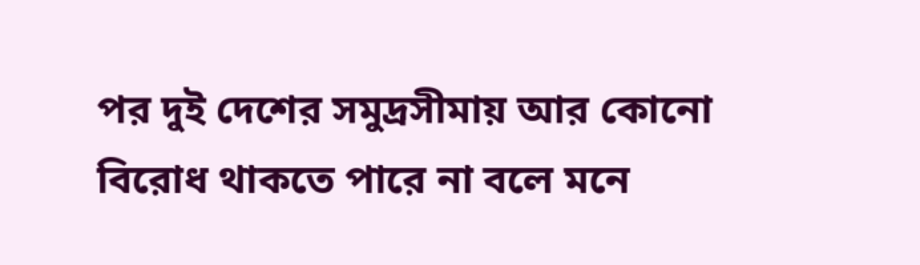পর দুই দেশের সমুদ্রসীমায় আর কোনো বিরোধ থাকতে পারে না বলে মনে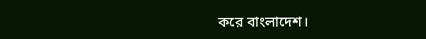করে বাংলাদেশ।